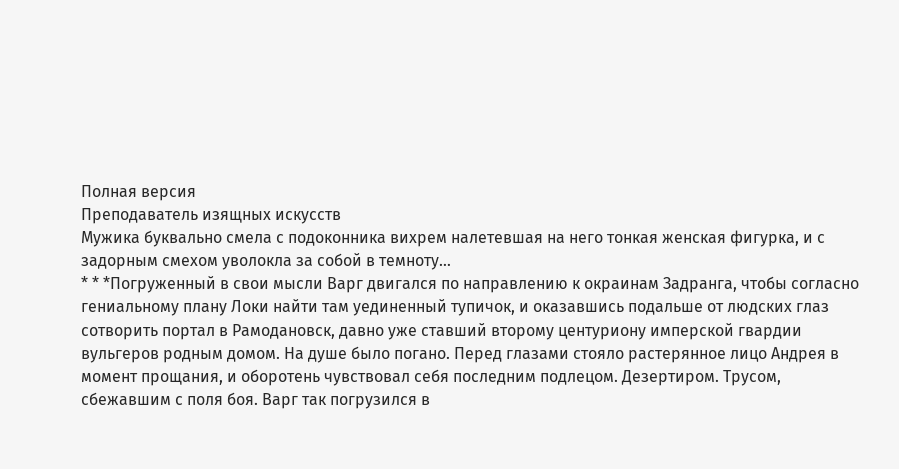Полная версия
Преподаватель изящных искусств
Мужика буквально смела с подоконника вихрем налетевшая на него тонкая женская фигурка, и с задорным смехом уволокла за собой в темноту…
* * *Погруженный в свои мысли Варг двигался по направлению к окраинам Задранга, чтобы согласно гениальному плану Локи найти там уединенный тупичок, и оказавшись подальше от людских глаз сотворить портал в Рамодановск, давно уже ставший второму центуриону имперской гвардии вульгеров родным домом. На душе было погано. Перед глазами стояло растерянное лицо Андрея в момент прощания, и оборотень чувствовал себя последним подлецом. Дезертиром. Трусом, сбежавшим с поля боя. Варг так погрузился в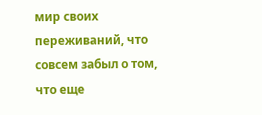мир своих переживаний, что совсем забыл о том, что еще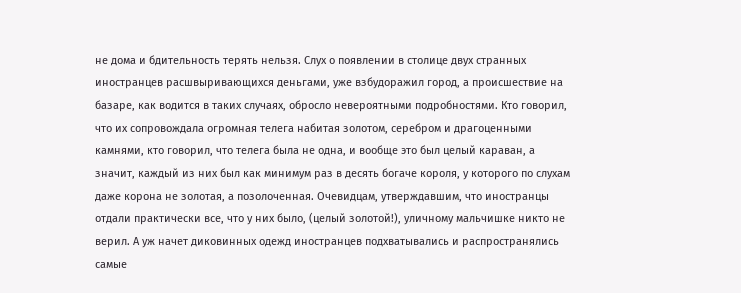не дома и бдительность терять нельзя. Слух о появлении в столице двух странных иностранцев расшвыривающихся деньгами, уже взбудоражил город, а происшествие на базаре, как водится в таких случаях, обросло невероятными подробностями. Кто говорил, что их сопровождала огромная телега набитая золотом, серебром и драгоценными камнями, кто говорил, что телега была не одна, и вообще это был целый караван, а значит, каждый из них был как минимум раз в десять богаче короля, у которого по слухам даже корона не золотая, а позолоченная. Очевидцам, утверждавшим, что иностранцы отдали практически все, что у них было, (целый золотой!), уличному мальчишке никто не верил. А уж начет диковинных одежд иностранцев подхватывались и распространялись самые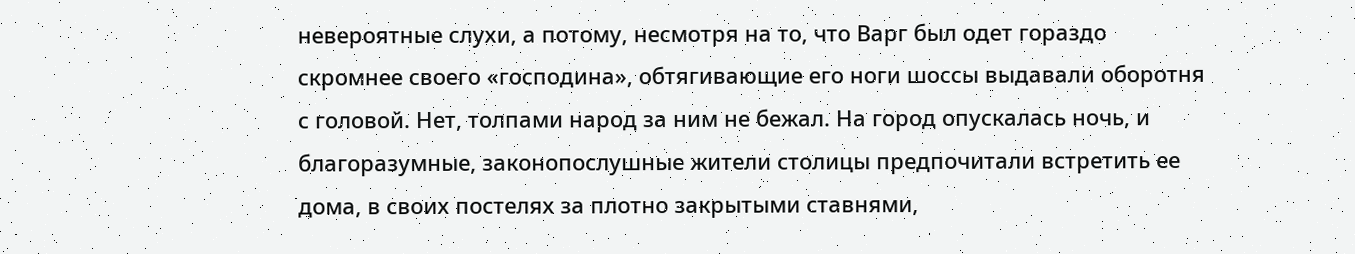невероятные слухи, а потому, несмотря на то, что Варг был одет гораздо скромнее своего «господина», обтягивающие его ноги шоссы выдавали оборотня с головой. Нет, толпами народ за ним не бежал. На город опускалась ночь, и благоразумные, законопослушные жители столицы предпочитали встретить ее дома, в своих постелях за плотно закрытыми ставнями,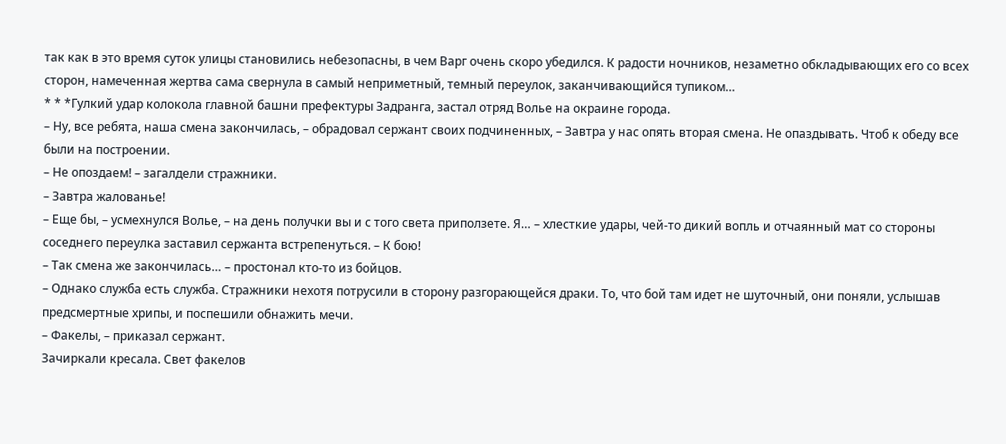так как в это время суток улицы становились небезопасны, в чем Варг очень скоро убедился. К радости ночников, незаметно обкладывающих его со всех сторон, намеченная жертва сама свернула в самый неприметный, темный переулок, заканчивающийся тупиком…
* * *Гулкий удар колокола главной башни префектуры Задранга, застал отряд Волье на окраине города.
– Ну, все ребята, наша смена закончилась, – обрадовал сержант своих подчиненных, – Завтра у нас опять вторая смена. Не опаздывать. Чтоб к обеду все были на построении.
– Не опоздаем! – загалдели стражники.
– Завтра жалованье!
– Еще бы, – усмехнулся Волье, – на день получки вы и с того света приползете. Я… – хлесткие удары, чей-то дикий вопль и отчаянный мат со стороны соседнего переулка заставил сержанта встрепенуться. – К бою!
– Так смена же закончилась… – простонал кто-то из бойцов.
– Однако служба есть служба. Стражники нехотя потрусили в сторону разгорающейся драки. То, что бой там идет не шуточный, они поняли, услышав предсмертные хрипы, и поспешили обнажить мечи.
– Факелы, – приказал сержант.
Зачиркали кресала. Свет факелов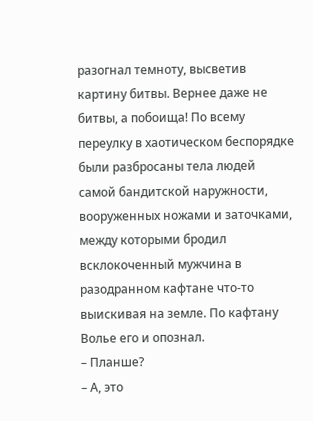разогнал темноту, высветив картину битвы. Вернее даже не битвы, а побоища! По всему переулку в хаотическом беспорядке были разбросаны тела людей самой бандитской наружности, вооруженных ножами и заточками, между которыми бродил всклокоченный мужчина в разодранном кафтане что-то выискивая на земле. По кафтану Волье его и опознал.
– Планше?
– А, это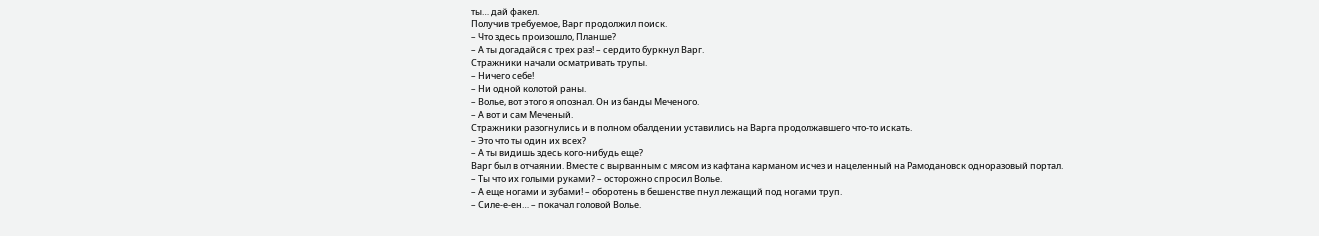ты… дай факел.
Получив требуемое, Варг продолжил поиск.
– Что здесь произошло, Планше?
– А ты догадайся с трех раз! – сердито буркнул Варг.
Стражники начали осматривать трупы.
– Ничего себе!
– Ни одной колотой раны.
– Волье, вот этого я опознал. Он из банды Меченого.
– А вот и сам Меченый.
Стражники разогнулись и в полном обалдении уставились на Варга продолжавшего что-то искать.
– Это что ты один их всех?
– А ты видишь здесь кого-нибудь еще?
Варг был в отчаянии. Вместе с вырванным с мясом из кафтана карманом исчез и нацеленный на Рамодановск одноразовый портал.
– Ты что их голыми руками? – осторожно спросил Волье.
– А еще ногами и зубами! – оборотень в бешенстве пнул лежащий под ногами труп.
– Силе-е-ен… – покачал головой Волье.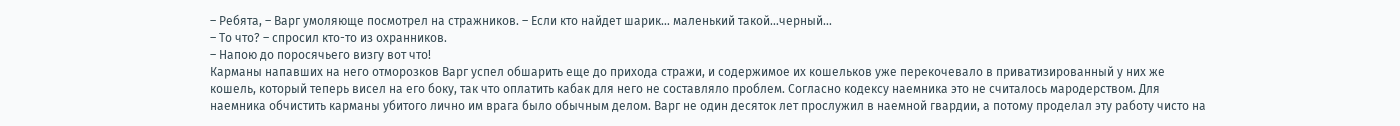– Ребята, – Варг умоляюще посмотрел на стражников. – Если кто найдет шарик… маленький такой…черный…
– То что? – спросил кто-то из охранников.
– Напою до поросячьего визгу вот что!
Карманы напавших на него отморозков Варг успел обшарить еще до прихода стражи, и содержимое их кошельков уже перекочевало в приватизированный у них же кошель, который теперь висел на его боку, так что оплатить кабак для него не составляло проблем. Согласно кодексу наемника это не считалось мародерством. Для наемника обчистить карманы убитого лично им врага было обычным делом. Варг не один десяток лет прослужил в наемной гвардии, а потому проделал эту работу чисто на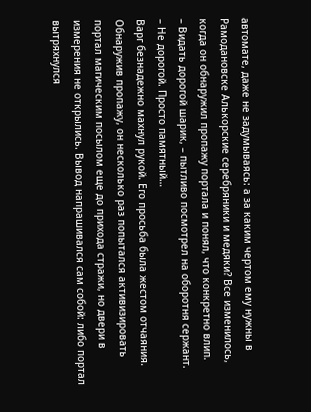автомате, даже не задумываясь: а за каким чертом ему нужны в Рамодановске Алькорские серебряники и медяки? Все изменилось, когда он обнаружил пропажу портала и понял, что конкретно влип.
– Видать дорогой шарик, – пытливо посмотрел на оборотня сержант.
– Не дорогой. Просто памятный…
Варг безнадежно махнул рукой. Его просьба была жестом отчаяния. Обнаружив пропажу, он несколько раз попытался активизировать портал магическим посылом еще до прихода стражи, но двери в измерения не открылись. Вывод напрашивался сам собой: либо портал вытряхнулся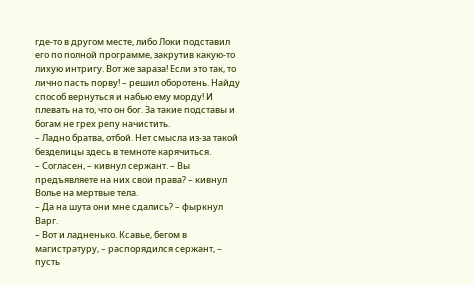где-то в другом месте, либо Локи подставил его по полной программе, закрутив какую-то лихую интригу. Вот же зараза! Если это так, то лично пасть порву! – решил оборотень. Найду способ вернуться и набью ему морду! И плевать на то, что он бог. За такие подставы и богам не грех репу начистить.
– Ладно братва, отбой. Нет смысла из-за такой безделицы здесь в темноте карячиться.
– Согласен, – кивнул сержант. – Вы предъявляете на них свои права? – кивнул Волье на мертвые тела.
– Да на шута они мне сдались? – фыркнул Варг.
– Вот и ладненько. Ксавье, бегом в магистратуру, – распорядился сержант, – пусть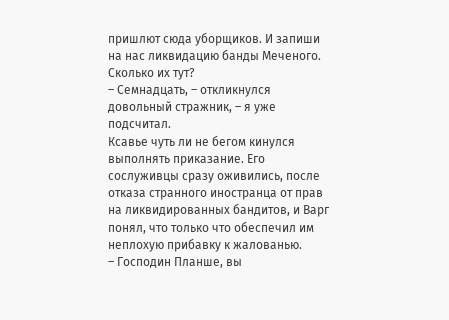пришлют сюда уборщиков. И запиши на нас ликвидацию банды Меченого. Сколько их тут?
– Семнадцать, – откликнулся довольный стражник, – я уже подсчитал.
Ксавье чуть ли не бегом кинулся выполнять приказание. Его сослуживцы сразу оживились, после отказа странного иностранца от прав на ликвидированных бандитов, и Варг понял, что только что обеспечил им неплохую прибавку к жалованью.
– Господин Планше, вы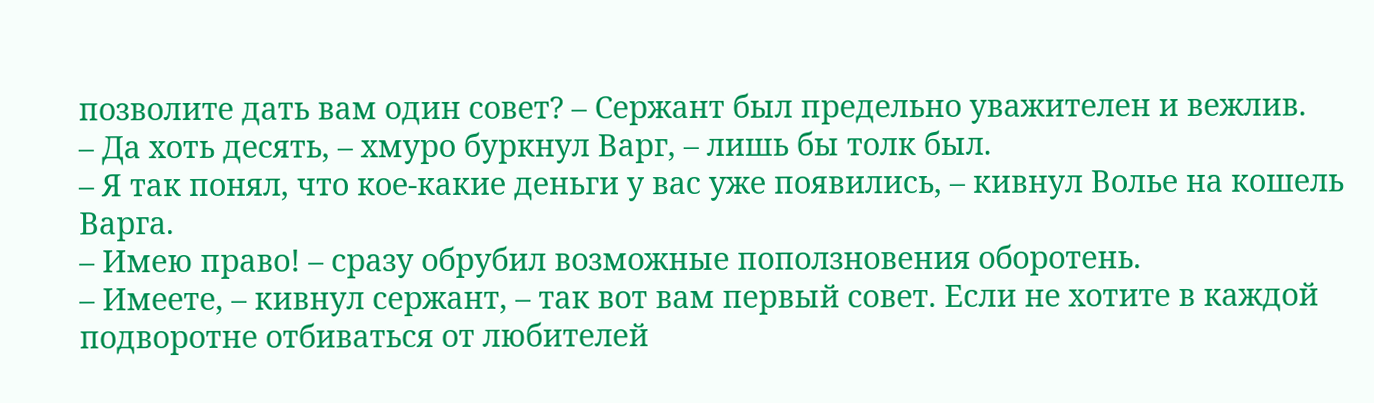позволите дать вам один совет? – Сержант был предельно уважителен и вежлив.
– Да хоть десять, – хмуро буркнул Варг, – лишь бы толк был.
– Я так понял, что кое-какие деньги у вас уже появились, – кивнул Волье на кошель Варга.
– Имею право! – сразу обрубил возможные поползновения оборотень.
– Имеете, – кивнул сержант, – так вот вам первый совет. Если не хотите в каждой подворотне отбиваться от любителей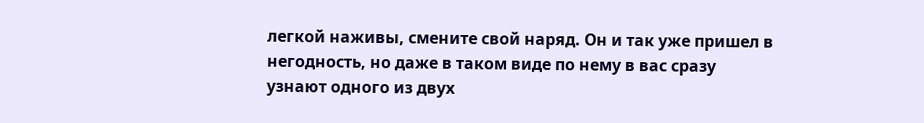легкой наживы, смените свой наряд. Он и так уже пришел в негодность, но даже в таком виде по нему в вас сразу узнают одного из двух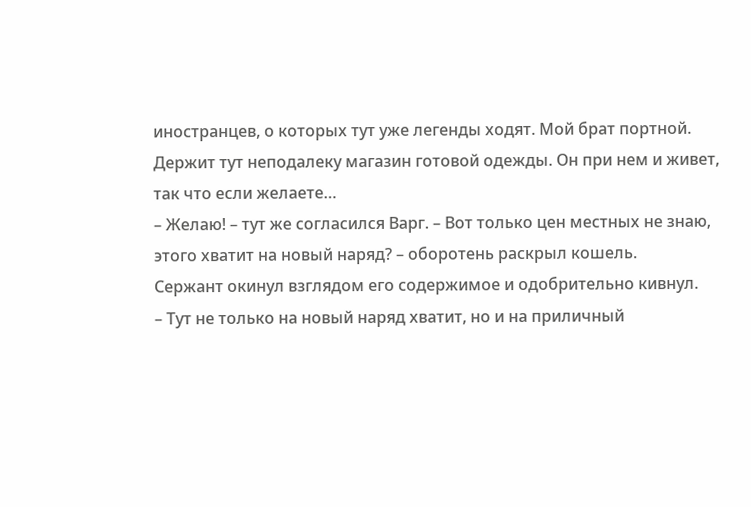иностранцев, о которых тут уже легенды ходят. Мой брат портной. Держит тут неподалеку магазин готовой одежды. Он при нем и живет, так что если желаете…
– Желаю! – тут же согласился Варг. – Вот только цен местных не знаю, этого хватит на новый наряд? – оборотень раскрыл кошель.
Сержант окинул взглядом его содержимое и одобрительно кивнул.
– Тут не только на новый наряд хватит, но и на приличный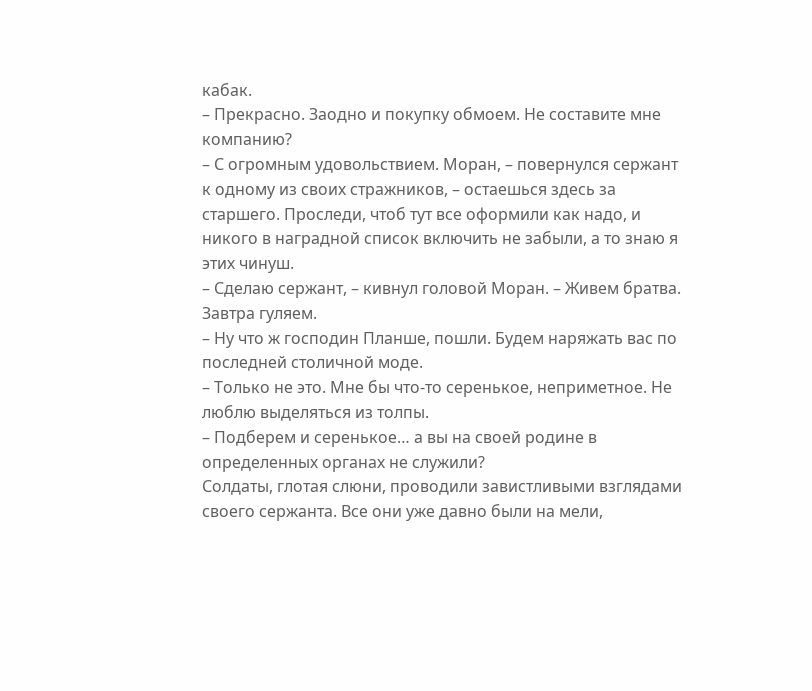кабак.
– Прекрасно. Заодно и покупку обмоем. Не составите мне компанию?
– С огромным удовольствием. Моран, – повернулся сержант к одному из своих стражников, – остаешься здесь за старшего. Проследи, чтоб тут все оформили как надо, и никого в наградной список включить не забыли, а то знаю я этих чинуш.
– Сделаю сержант, – кивнул головой Моран. – Живем братва. Завтра гуляем.
– Ну что ж господин Планше, пошли. Будем наряжать вас по последней столичной моде.
– Только не это. Мне бы что-то серенькое, неприметное. Не люблю выделяться из толпы.
– Подберем и серенькое… а вы на своей родине в определенных органах не служили?
Солдаты, глотая слюни, проводили завистливыми взглядами своего сержанта. Все они уже давно были на мели,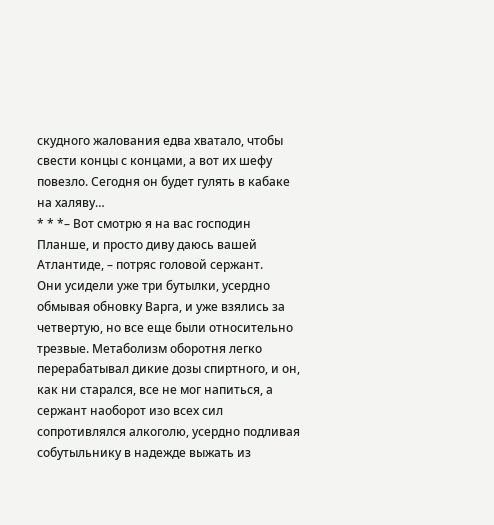скудного жалования едва хватало, чтобы свести концы с концами, а вот их шефу повезло. Сегодня он будет гулять в кабаке на халяву…
* * *– Вот смотрю я на вас господин Планше, и просто диву даюсь вашей Атлантиде, – потряс головой сержант.
Они усидели уже три бутылки, усердно обмывая обновку Варга, и уже взялись за четвертую, но все еще были относительно трезвые. Метаболизм оборотня легко перерабатывал дикие дозы спиртного, и он, как ни старался, все не мог напиться, а сержант наоборот изо всех сил сопротивлялся алкоголю, усердно подливая собутыльнику в надежде выжать из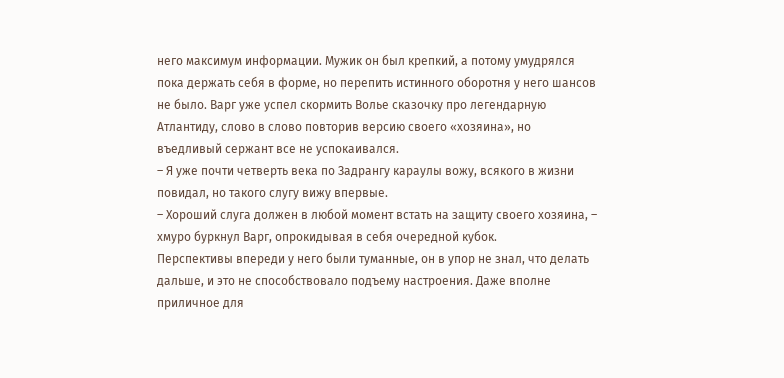него максимум информации. Мужик он был крепкий, а потому умудрялся пока держать себя в форме, но перепить истинного оборотня у него шансов не было. Варг уже успел скормить Волье сказочку про легендарную Атлантиду, слово в слово повторив версию своего «хозяина», но въедливый сержант все не успокаивался.
– Я уже почти четверть века по Задрангу караулы вожу, всякого в жизни повидал, но такого слугу вижу впервые.
– Хороший слуга должен в любой момент встать на защиту своего хозяина, – хмуро буркнул Варг, опрокидывая в себя очередной кубок.
Перспективы впереди у него были туманные, он в упор не знал, что делать дальше, и это не способствовало подъему настроения. Даже вполне приличное для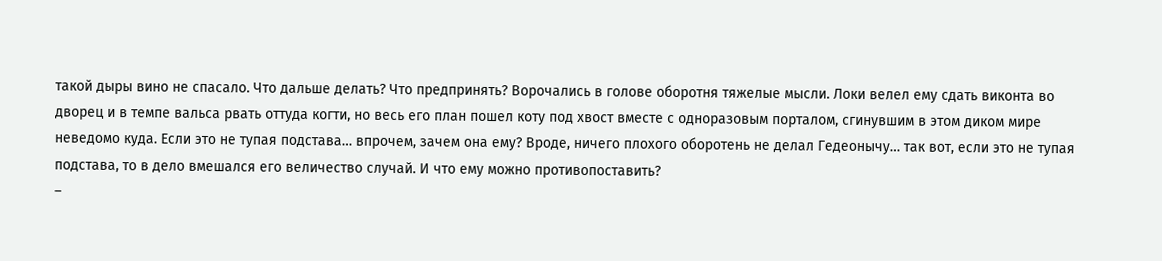такой дыры вино не спасало. Что дальше делать? Что предпринять? Ворочались в голове оборотня тяжелые мысли. Локи велел ему сдать виконта во дворец и в темпе вальса рвать оттуда когти, но весь его план пошел коту под хвост вместе с одноразовым порталом, сгинувшим в этом диком мире неведомо куда. Если это не тупая подстава… впрочем, зачем она ему? Вроде, ничего плохого оборотень не делал Гедеонычу… так вот, если это не тупая подстава, то в дело вмешался его величество случай. И что ему можно противопоставить?
–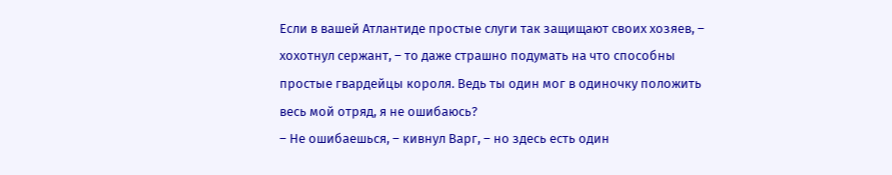Если в вашей Атлантиде простые слуги так защищают своих хозяев, – хохотнул сержант, – то даже страшно подумать на что способны простые гвардейцы короля. Ведь ты один мог в одиночку положить весь мой отряд, я не ошибаюсь?
– Не ошибаешься, – кивнул Варг, – но здесь есть один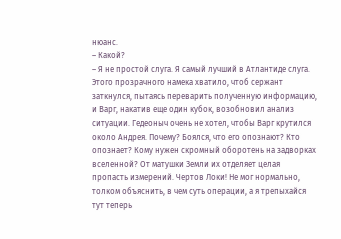нюанс.
– Какой?
– Я не простой слуга. Я самый лучший в Атлантиде слуга.
Этого прозрачного намека хватило, чтоб сержант заткнулся, пытаясь переварить полученную информацию, и Варг, накатив еще один кубок, возобновил анализ ситуации. Гедеоныч очень не хотел, чтобы Варг крутился около Андрея. Почему? Боялся, что его опознают? Кто опознает? Кому нужен скромный оборотень на задворках вселенной? От матушки Земли их отделяет целая пропасть измерений. Чертов Локи! Не мог нормально, толком объяснить, в чем суть операции, а я трепыхайся тут теперь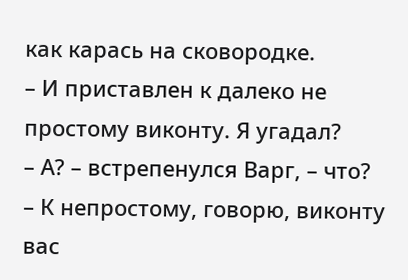как карась на сковородке.
– И приставлен к далеко не простому виконту. Я угадал?
– А? – встрепенулся Варг, – что?
– К непростому, говорю, виконту вас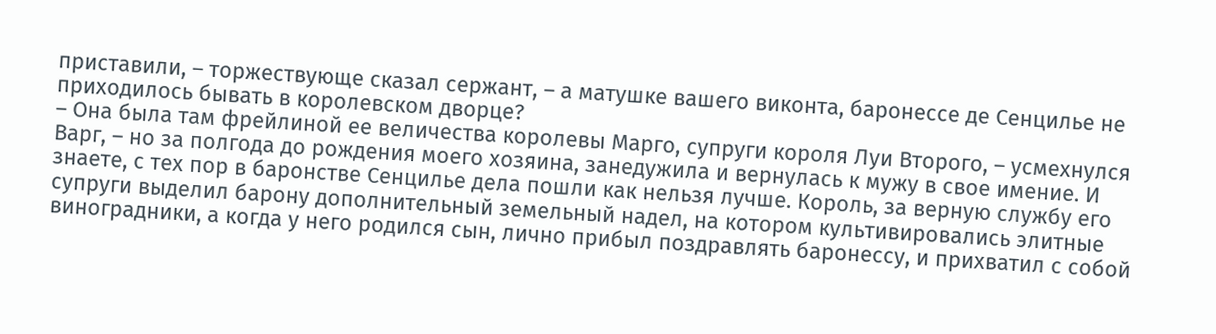приставили, – торжествующе сказал сержант, – а матушке вашего виконта, баронессе де Сенцилье не приходилось бывать в королевском дворце?
– Она была там фрейлиной ее величества королевы Марго, супруги короля Луи Второго, – усмехнулся Варг, – но за полгода до рождения моего хозяина, занедужила и вернулась к мужу в свое имение. И знаете, с тех пор в баронстве Сенцилье дела пошли как нельзя лучше. Король, за верную службу его супруги выделил барону дополнительный земельный надел, на котором культивировались элитные виноградники, а когда у него родился сын, лично прибыл поздравлять баронессу, и прихватил с собой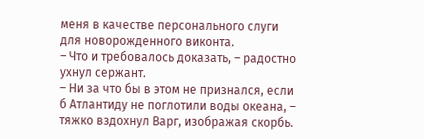меня в качестве персонального слуги для новорожденного виконта.
– Что и требовалось доказать, – радостно ухнул сержант.
– Ни за что бы в этом не признался, если б Атлантиду не поглотили воды океана, – тяжко вздохнул Варг, изображая скорбь.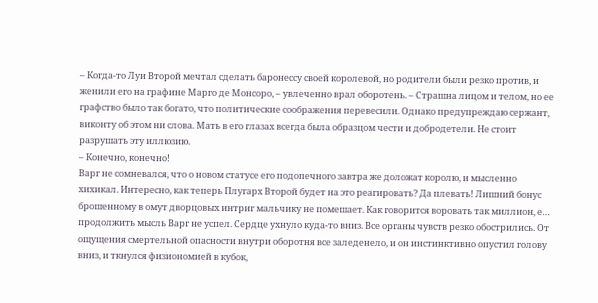– Когда-то Луи Второй мечтал сделать баронессу своей королевой, но родители были резко против, и женили его на графине Марго де Монсоро, – увлеченно врал оборотень. – Страшна лицом и телом, но ее графство было так богато, что политические соображения перевесили. Однако предупреждаю сержант, виконту об этом ни слова. Мать в его глазах всегда была образцом чести и добродетели. Не стоит разрушать эту иллюзию.
– Конечно, конечно!
Варг не сомневался, что о новом статусе его подопечного завтра же доложат королю, и мысленно хихикал. Интересно, как теперь Плугарх Второй будет на это реагировать? Да плевать! Лишний бонус брошенному в омут дворцовых интриг мальчику не помешает. Как говорится воровать так миллион, е… продолжить мысль Варг не успел. Сердце ухнуло куда-то вниз. Все органы чувств резко обострились. От ощущения смертельной опасности внутри оборотня все заледенело, и он инстинктивно опустил голову вниз, и ткнулся физиономией в кубок,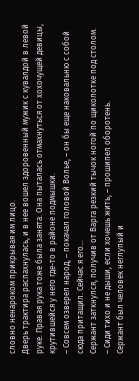словно ненароком прикрывая им лицо.
Дверь трактира распахнулась, и в нее вошел здоровенный мужик с кувалдой в левой руке. Правая рука тоже была занята. Она пыталась отмахнуться от хохочущей девицы, крутившейся у него где-то в районе подмышки.
– Совсем озверел народ, – покачал головой Волье, – он бы еще наковальню с собой сюда притащил. Сейчас я его…
Сержант заткнулся, получив от Варга резкий тычок ногой по щиколотке под столом.
– Сиди тихо и не дыши, если хочешь жить, – прошипел оборотень.
Сержант был человек неглупый и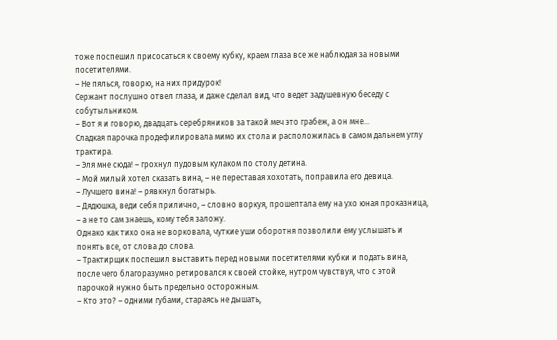тоже поспешил присосаться к своему кубку, краем глаза все же наблюдая за новыми посетителями.
– Не пялься, говорю, на них придурок!
Сержант послушно отвел глаза, и даже сделал вид, что ведет задушевную беседу с собутыльником.
– Вот я и говорю, двадцать серебряников за такой меч это грабеж, а он мне…
Сладкая парочка продефилировала мимо их стола и расположилась в самом дальнем углу трактира.
– Эля мне сюда! – грохнул пудовым кулаком по столу детина.
– Мой милый хотел сказать вина, – не переставая хохотать, поправила его девица.
– Лучшего вина! – рявкнул богатырь.
– Дядюшка, веди себя прилично, – словно воркуя, прошептала ему на ухо юная проказница, – а не то сам знаешь, кому тебя заложу.
Однако как тихо она не ворковала, чуткие уши оборотня позволили ему услышать и понять все, от слова до слова.
– Трактирщик поспешил выставить перед новыми посетителями кубки и подать вина, после чего благоразумно ретировался к своей стойке, нутром чувствуя, что с этой парочкой нужно быть предельно осторожным.
– Кто это? – одними губами, стараясь не дышать,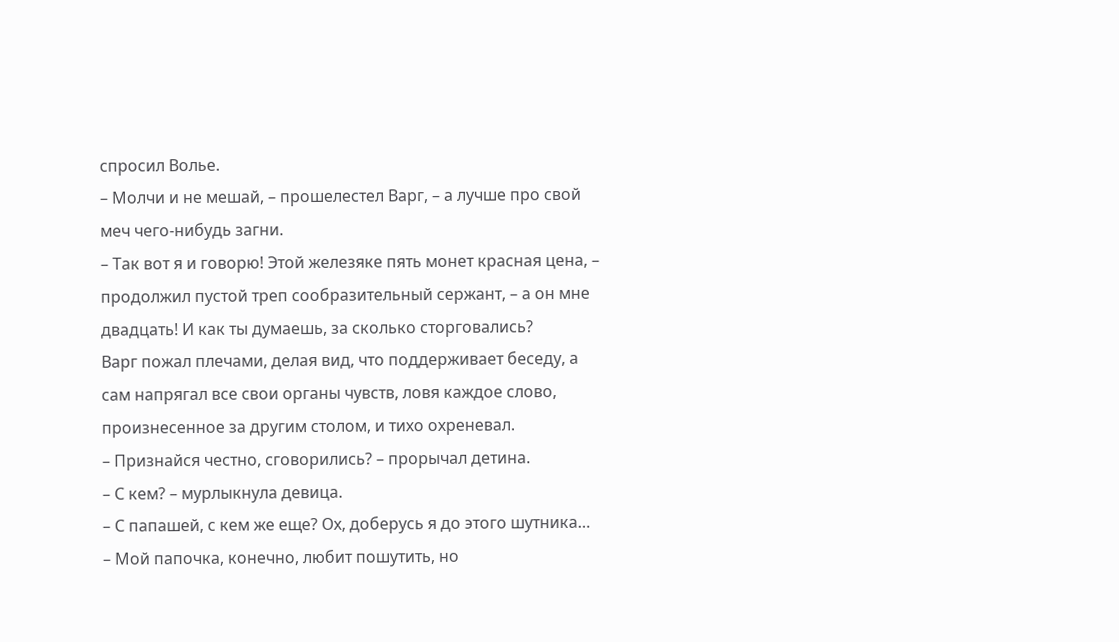спросил Волье.
– Молчи и не мешай, – прошелестел Варг, – а лучше про свой меч чего-нибудь загни.
– Так вот я и говорю! Этой железяке пять монет красная цена, – продолжил пустой треп сообразительный сержант, – а он мне двадцать! И как ты думаешь, за сколько сторговались?
Варг пожал плечами, делая вид, что поддерживает беседу, а сам напрягал все свои органы чувств, ловя каждое слово, произнесенное за другим столом, и тихо охреневал.
– Признайся честно, сговорились? – прорычал детина.
– С кем? – мурлыкнула девица.
– С папашей, с кем же еще? Ох, доберусь я до этого шутника…
– Мой папочка, конечно, любит пошутить, но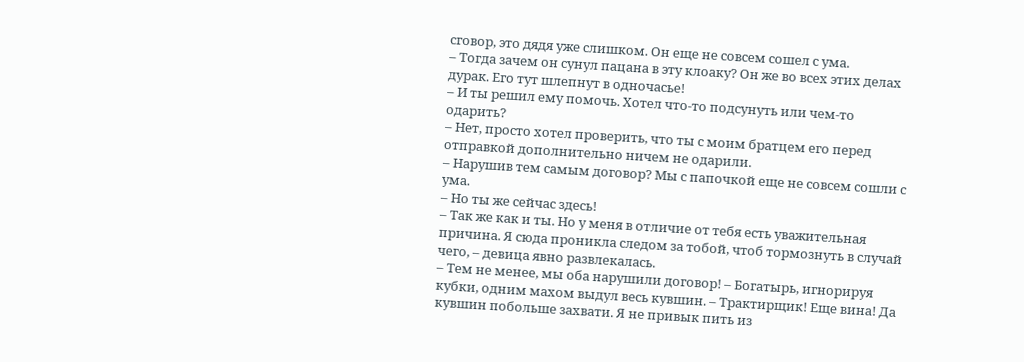сговор, это дядя уже слишком. Он еще не совсем сошел с ума.
– Тогда зачем он сунул пацана в эту клоаку? Он же во всех этих делах дурак. Его тут шлепнут в одночасье!
– И ты решил ему помочь. Хотел что-то подсунуть или чем-то одарить?
– Нет, просто хотел проверить, что ты с моим братцем его перед отправкой дополнительно ничем не одарили.
– Нарушив тем самым договор? Мы с папочкой еще не совсем сошли с ума.
– Но ты же сейчас здесь!
– Так же как и ты. Но у меня в отличие от тебя есть уважительная причина. Я сюда проникла следом за тобой, чтоб тормознуть в случай чего, – девица явно развлекалась.
– Тем не менее, мы оба нарушили договор! – Богатырь, игнорируя кубки, одним махом выдул весь кувшин. – Трактирщик! Еще вина! Да кувшин побольше захвати. Я не привык пить из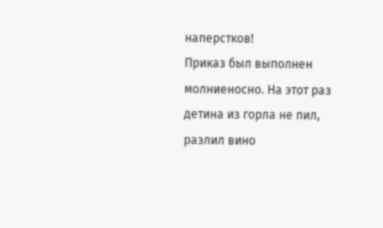наперстков!
Приказ был выполнен молниеносно. На этот раз детина из горла не пил, разлил вино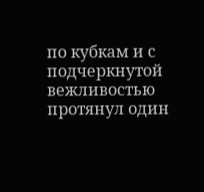по кубкам и с подчеркнутой вежливостью протянул один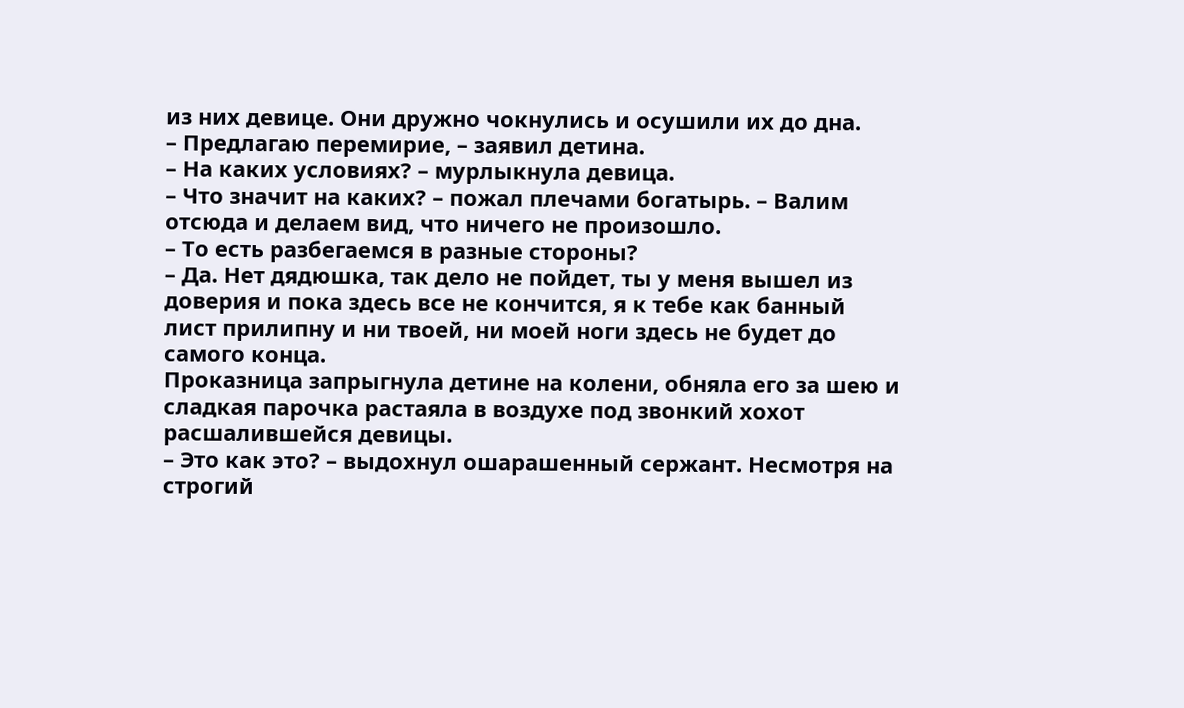из них девице. Они дружно чокнулись и осушили их до дна.
– Предлагаю перемирие, – заявил детина.
– На каких условиях? – мурлыкнула девица.
– Что значит на каких? – пожал плечами богатырь. – Валим отсюда и делаем вид, что ничего не произошло.
– То есть разбегаемся в разные стороны?
– Да. Нет дядюшка, так дело не пойдет, ты у меня вышел из доверия и пока здесь все не кончится, я к тебе как банный лист прилипну и ни твоей, ни моей ноги здесь не будет до самого конца.
Проказница запрыгнула детине на колени, обняла его за шею и сладкая парочка растаяла в воздухе под звонкий хохот расшалившейся девицы.
– Это как это? – выдохнул ошарашенный сержант. Несмотря на строгий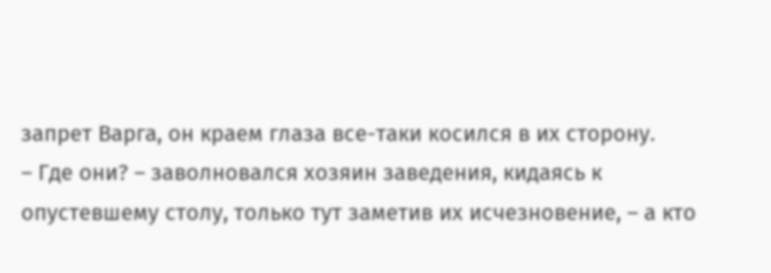запрет Варга, он краем глаза все-таки косился в их сторону.
– Где они? – заволновался хозяин заведения, кидаясь к опустевшему столу, только тут заметив их исчезновение, – а кто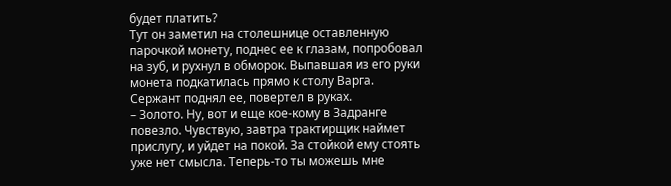будет платить?
Тут он заметил на столешнице оставленную парочкой монету, поднес ее к глазам, попробовал на зуб, и рухнул в обморок. Выпавшая из его руки монета подкатилась прямо к столу Варга. Сержант поднял ее, повертел в руках.
– Золото. Ну, вот и еще кое-кому в Задранге повезло. Чувствую, завтра трактирщик наймет прислугу, и уйдет на покой. За стойкой ему стоять уже нет смысла. Теперь-то ты можешь мне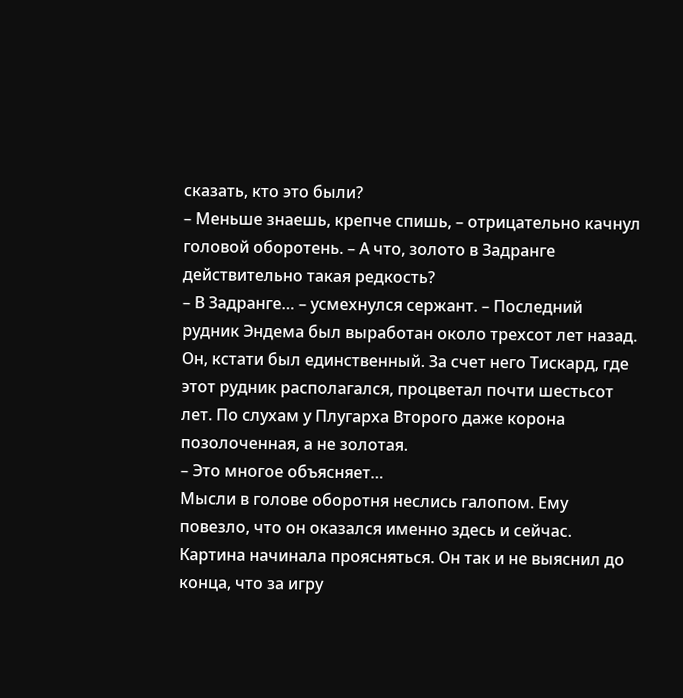сказать, кто это были?
– Меньше знаешь, крепче спишь, – отрицательно качнул головой оборотень. – А что, золото в Задранге действительно такая редкость?
– В Задранге… – усмехнулся сержант. – Последний рудник Эндема был выработан около трехсот лет назад. Он, кстати был единственный. За счет него Тискард, где этот рудник располагался, процветал почти шестьсот лет. По слухам у Плугарха Второго даже корона позолоченная, а не золотая.
– Это многое объясняет…
Мысли в голове оборотня неслись галопом. Ему повезло, что он оказался именно здесь и сейчас. Картина начинала проясняться. Он так и не выяснил до конца, что за игру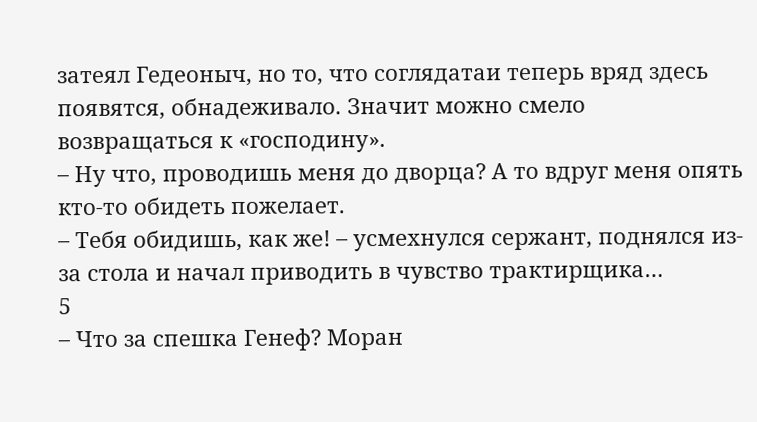затеял Гедеоныч, но то, что соглядатаи теперь вряд здесь появятся, обнадеживало. Значит можно смело возвращаться к «господину».
– Ну что, проводишь меня до дворца? А то вдруг меня опять кто-то обидеть пожелает.
– Тебя обидишь, как же! – усмехнулся сержант, поднялся из-за стола и начал приводить в чувство трактирщика…
5
– Что за спешка Генеф? Моран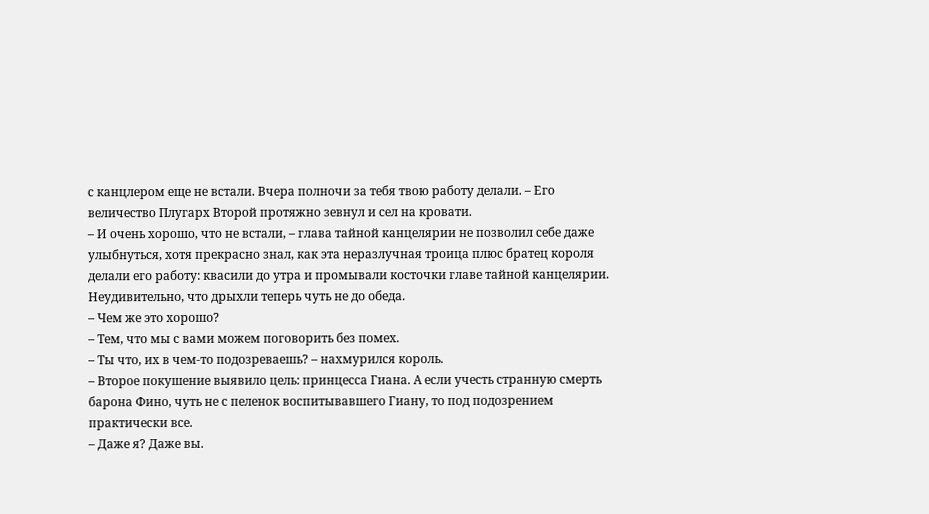с канцлером еще не встали. Вчера полночи за тебя твою работу делали. – Его величество Плугарх Второй протяжно зевнул и сел на кровати.
– И очень хорошо, что не встали, – глава тайной канцелярии не позволил себе даже улыбнуться, хотя прекрасно знал, как эта неразлучная троица плюс братец короля делали его работу: квасили до утра и промывали косточки главе тайной канцелярии. Неудивительно, что дрыхли теперь чуть не до обеда.
– Чем же это хорошо?
– Тем, что мы с вами можем поговорить без помех.
– Ты что, их в чем-то подозреваешь? – нахмурился король.
– Второе покушение выявило цель: принцесса Гиана. А если учесть странную смерть барона Фино, чуть не с пеленок воспитывавшего Гиану, то под подозрением практически все.
– Даже я? Даже вы.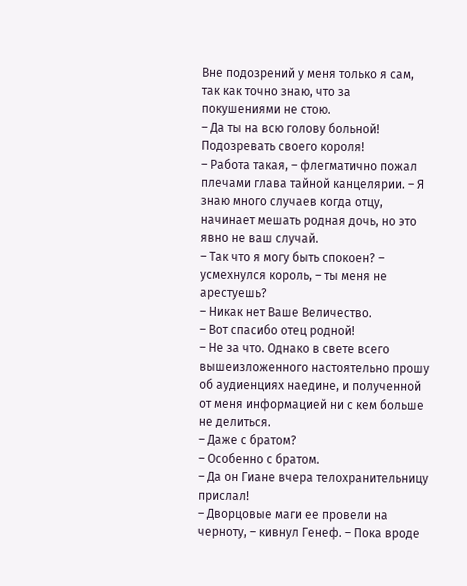Вне подозрений у меня только я сам, так как точно знаю, что за покушениями не стою.
– Да ты на всю голову больной! Подозревать своего короля!
– Работа такая, – флегматично пожал плечами глава тайной канцелярии. – Я знаю много случаев когда отцу, начинает мешать родная дочь, но это явно не ваш случай.
– Так что я могу быть спокоен? – усмехнулся король, – ты меня не арестуешь?
– Никак нет Ваше Величество.
– Вот спасибо отец родной!
– Не за что. Однако в свете всего вышеизложенного настоятельно прошу об аудиенциях наедине, и полученной от меня информацией ни с кем больше не делиться.
– Даже с братом?
– Особенно с братом.
– Да он Гиане вчера телохранительницу прислал!
– Дворцовые маги ее провели на черноту, – кивнул Генеф. – Пока вроде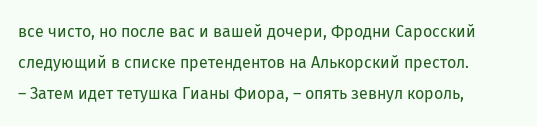все чисто, но после вас и вашей дочери, Фродни Саросский следующий в списке претендентов на Алькорский престол.
– Затем идет тетушка Гианы Фиора, – опять зевнул король,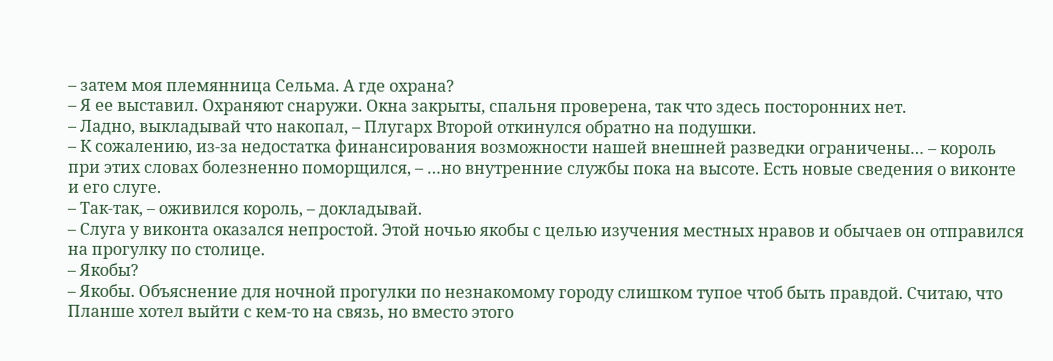– затем моя племянница Сельма. А где охрана?
– Я ее выставил. Охраняют снаружи. Окна закрыты, спальня проверена, так что здесь посторонних нет.
– Ладно, выкладывай что накопал, – Плугарх Второй откинулся обратно на подушки.
– К сожалению, из-за недостатка финансирования возможности нашей внешней разведки ограничены… – король при этих словах болезненно поморщился, – …но внутренние службы пока на высоте. Есть новые сведения о виконте и его слуге.
– Так-так, – оживился король, – докладывай.
– Слуга у виконта оказался непростой. Этой ночью якобы с целью изучения местных нравов и обычаев он отправился на прогулку по столице.
– Якобы?
– Якобы. Объяснение для ночной прогулки по незнакомому городу слишком тупое чтоб быть правдой. Считаю, что Планше хотел выйти с кем-то на связь, но вместо этого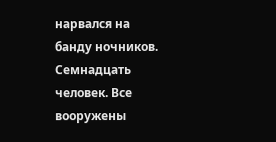нарвался на банду ночников. Семнадцать человек. Все вооружены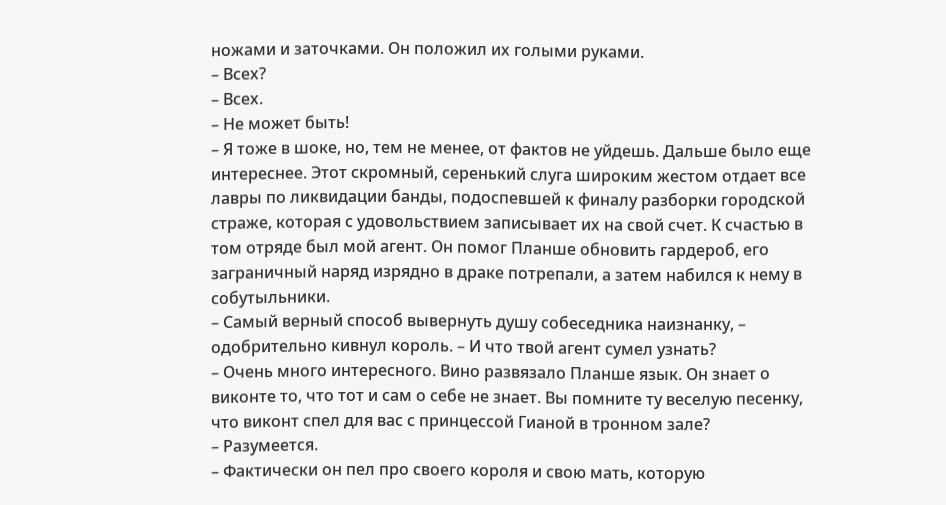ножами и заточками. Он положил их голыми руками.
– Всех?
– Всех.
– Не может быть!
– Я тоже в шоке, но, тем не менее, от фактов не уйдешь. Дальше было еще интереснее. Этот скромный, серенький слуга широким жестом отдает все лавры по ликвидации банды, подоспевшей к финалу разборки городской страже, которая с удовольствием записывает их на свой счет. К счастью в том отряде был мой агент. Он помог Планше обновить гардероб, его заграничный наряд изрядно в драке потрепали, а затем набился к нему в собутыльники.
– Самый верный способ вывернуть душу собеседника наизнанку, – одобрительно кивнул король. – И что твой агент сумел узнать?
– Очень много интересного. Вино развязало Планше язык. Он знает о виконте то, что тот и сам о себе не знает. Вы помните ту веселую песенку, что виконт спел для вас с принцессой Гианой в тронном зале?
– Разумеется.
– Фактически он пел про своего короля и свою мать, которую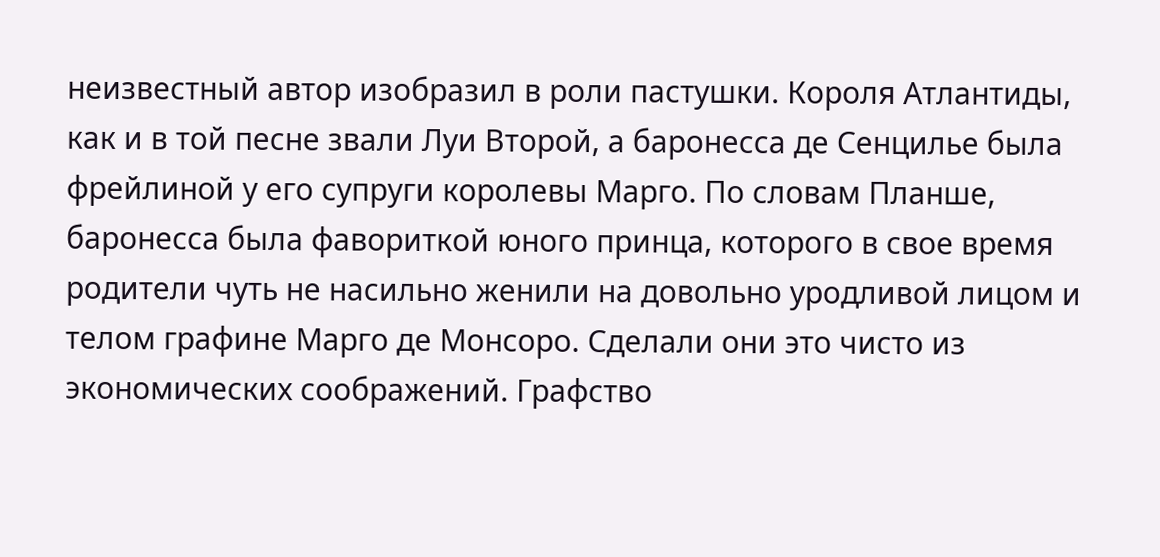неизвестный автор изобразил в роли пастушки. Короля Атлантиды, как и в той песне звали Луи Второй, а баронесса де Сенцилье была фрейлиной у его супруги королевы Марго. По словам Планше, баронесса была фавориткой юного принца, которого в свое время родители чуть не насильно женили на довольно уродливой лицом и телом графине Марго де Монсоро. Сделали они это чисто из экономических соображений. Графство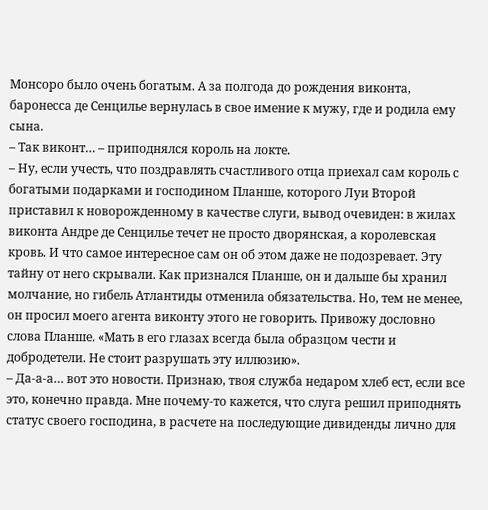Монсоро было очень богатым. А за полгода до рождения виконта, баронесса де Сенцилье вернулась в свое имение к мужу, где и родила ему сына.
– Так виконт… – приподнялся король на локте.
– Ну, если учесть, что поздравлять счастливого отца приехал сам король с богатыми подарками и господином Планше, которого Луи Второй приставил к новорожденному в качестве слуги, вывод очевиден: в жилах виконта Андре де Сенцилье течет не просто дворянская, а королевская кровь. И что самое интересное сам он об этом даже не подозревает. Эту тайну от него скрывали. Как признался Планше, он и дальше бы хранил молчание, но гибель Атлантиды отменила обязательства. Но, тем не менее, он просил моего агента виконту этого не говорить. Привожу дословно слова Планше. «Мать в его глазах всегда была образцом чести и добродетели. Не стоит разрушать эту иллюзию».
– Да-а-а… вот это новости. Признаю, твоя служба недаром хлеб ест, если все это, конечно правда. Мне почему-то кажется, что слуга решил приподнять статус своего господина, в расчете на последующие дивиденды лично для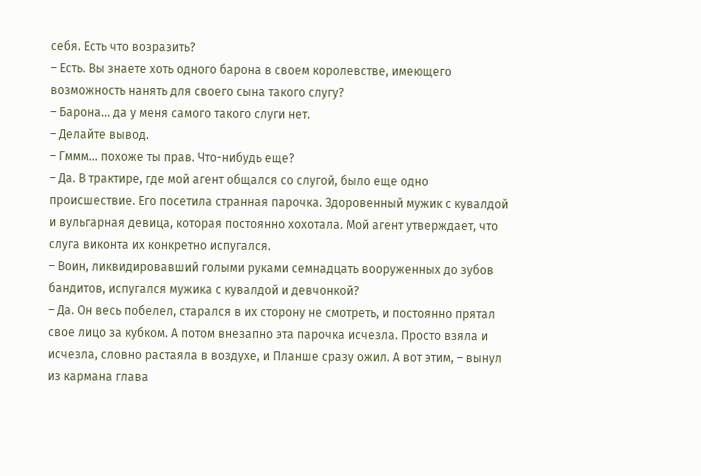себя. Есть что возразить?
– Есть. Вы знаете хоть одного барона в своем королевстве, имеющего возможность нанять для своего сына такого слугу?
– Барона… да у меня самого такого слуги нет.
– Делайте вывод.
– Гммм… похоже ты прав. Что-нибудь еще?
– Да. В трактире, где мой агент общался со слугой, было еще одно происшествие. Его посетила странная парочка. Здоровенный мужик с кувалдой и вульгарная девица, которая постоянно хохотала. Мой агент утверждает, что слуга виконта их конкретно испугался.
– Воин, ликвидировавший голыми руками семнадцать вооруженных до зубов бандитов, испугался мужика с кувалдой и девчонкой?
– Да. Он весь побелел, старался в их сторону не смотреть, и постоянно прятал свое лицо за кубком. А потом внезапно эта парочка исчезла. Просто взяла и исчезла, словно растаяла в воздухе, и Планше сразу ожил. А вот этим, – вынул из кармана глава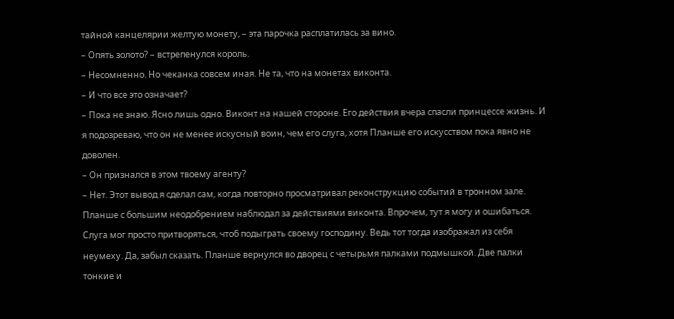тайной канцелярии желтую монету, – эта парочка расплатилась за вино.
– Опять золото? – встрепенулся король.
– Несомненно. Но чеканка совсем иная. Не та, что на монетах виконта.
– И что все это означает?
– Пока не знаю. Ясно лишь одно. Виконт на нашей стороне. Его действия вчера спасли принцессе жизнь. И я подозреваю, что он не менее искусный воин, чем его слуга, хотя Планше его искусством пока явно не доволен.
– Он признался в этом твоему агенту?
– Нет. Этот вывод я сделал сам, когда повторно просматривал реконструкцию событий в тронном зале. Планше с большим неодобрением наблюдал за действиями виконта. Впрочем, тут я могу и ошибаться. Слуга мог просто притворяться, чтоб подыграть своему господину. Ведь тот тогда изображал из себя неумеху. Да, забыл сказать. Планше вернулся во дворец с четырьмя палками подмышкой. Две палки тонкие и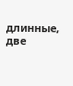длинные, две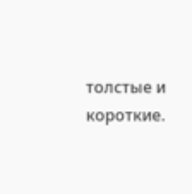толстые и короткие.